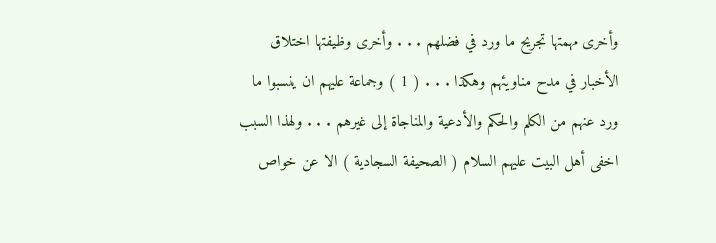وأخرى مهمتها تجريح ما ورد في فضلهم . . . وأخرى وظيفتها اختلاق الأخبار في مدح مناويئهم وهكذا . . . ( 1 ) وجماعة عليهم ان ينسبوا ما ورد عنهم من الكلم والحكم والأدعية والمناجاة إلى غيرهم . . . ولهذا السبب اخفى أهل البيت عليهم السلام ( الصحيفة السجادية ) الا عن خواص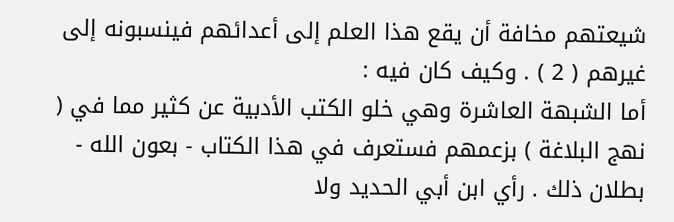شيعتهم مخافة أن يقع هذا العلم إلى أعدائهم فينسبونه إلى غيرهم ( 2 ) . وكيف كان فيه :
أما الشبهة العاشرة وهي خلو الكتب الأدبية عن كثير مما في ( نهج البلاغة ) بزعمهم فستعرف في هذا الكتاب - بعون الله - بطلان ذلك . رأي ابن أبي الحديد ولا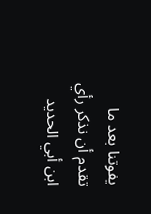يفوتنا بعد ما تقدم أن نذكر رأي ابن أبي الحديد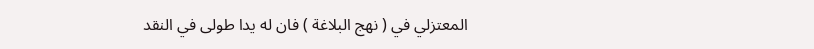المعتزلي في ( نهج البلاغة ) فان له يدا طولى في النقد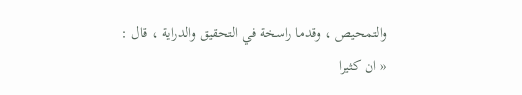والتمحيص ، وقدما راسخة في التحقيق والدراية ، قال : « ان كثيرا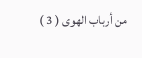من أرباب الهوى ( 3 )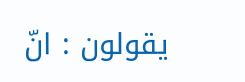يقولون : انّ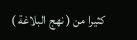كثيرا من ( نهج البلاغة )